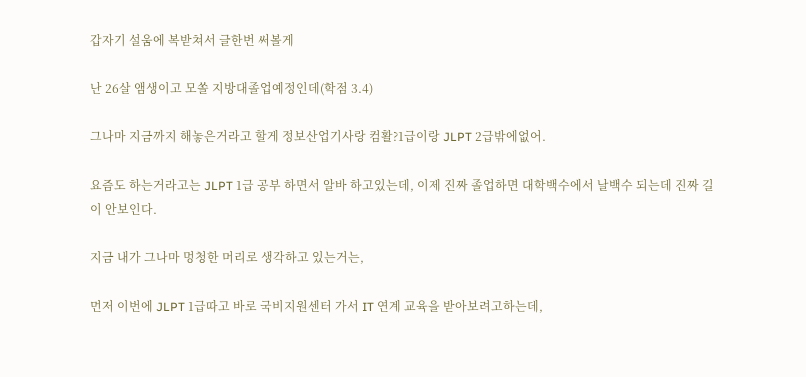갑자기 설움에 복받쳐서 글한번 써볼게

난 26살 앰생이고 모쏠 지방대졸업예정인데(학점 3.4)

그나마 지금까지 해놓은거라고 할게 정보산업기사랑 컴활?1급이랑 JLPT 2급밖에없어.

요즘도 하는거라고는 JLPT 1급 공부 하면서 알바 하고있는데, 이제 진짜 졸업하면 대학백수에서 날백수 되는데 진짜 길이 안보인다.

지금 내가 그나마 멍청한 머리로 생각하고 있는거는,

먼저 이번에 JLPT 1급따고 바로 국비지원센터 가서 IT 연계 교육을 받아보려고하는데,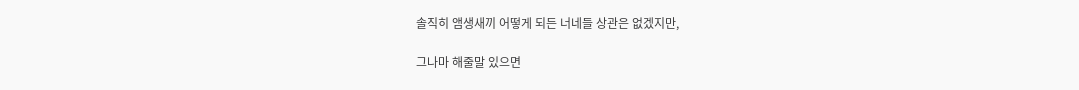솔직히 앰생새끼 어떻게 되든 너네들 상관은 없겠지만,

그나마 해줄말 있으면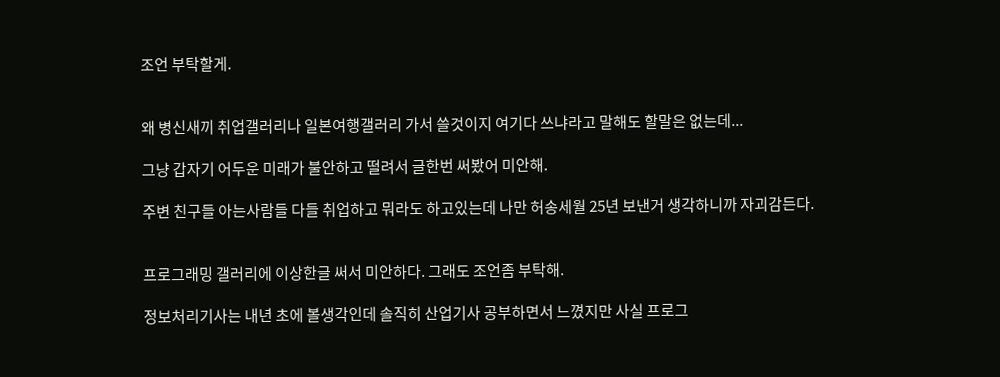조언 부탁할게.


왜 병신새끼 취업갤러리나 일본여행갤러리 가서 쓸것이지 여기다 쓰냐라고 말해도 할말은 없는데...

그냥 갑자기 어두운 미래가 불안하고 떨려서 글한번 써봤어 미안해.

주변 친구들 아는사람들 다들 취업하고 뭐라도 하고있는데 나만 허송세월 25년 보낸거 생각하니까 자괴감든다.


프로그래밍 갤러리에 이상한글 써서 미안하다. 그래도 조언좀 부탁해.

정보처리기사는 내년 초에 볼생각인데 솔직히 산업기사 공부하면서 느꼈지만 사실 프로그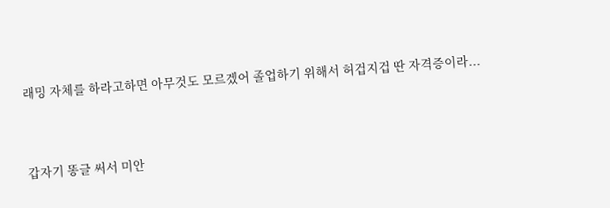래밍 자체를 하라고하면 아무것도 모르겠어 졸업하기 위해서 허겁지겁 딴 자격증이라...


갑자기 똥글 써서 미안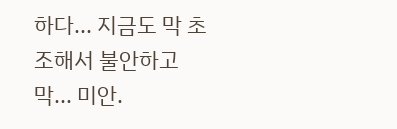하다... 지금도 막 초조해서 불안하고막... 미안.